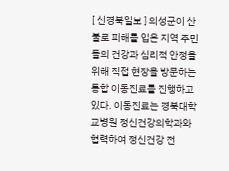[ 신경북일보 ] 의성군이 산불로 피해를 입은 지역 주민들의 건강과 심리적 안정을 위해 직접 현장을 방문하는 통합 이동진료를 진행하고 있다. 이동진료는 경북대학교병원 정신건강의학과와 협력하여 정신건강 전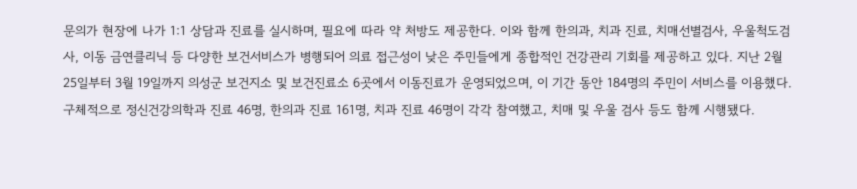문의가 현장에 나가 1:1 상담과 진료를 실시하며, 필요에 따라 약 처방도 제공한다. 이와 함께 한의과, 치과 진료, 치매선별검사, 우울척도검사, 이동 금연클리닉 등 다양한 보건서비스가 병행되어 의료 접근성이 낮은 주민들에게 종합적인 건강관리 기회를 제공하고 있다. 지난 2월 25일부터 3월 19일까지 의성군 보건지소 및 보건진료소 6곳에서 이동진료가 운영되었으며, 이 기간 동안 184명의 주민이 서비스를 이용했다. 구체적으로 정신건강의학과 진료 46명, 한의과 진료 161명, 치과 진료 46명이 각각 참여했고, 치매 및 우울 검사 등도 함께 시행됐다.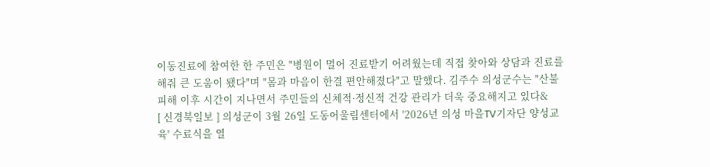이동진료에 참여한 한 주민은 "병원이 멀어 진료받기 어려웠는데 직접 찾아와 상담과 진료를 해줘 큰 도움이 됐다"며 "몸과 마음이 한결 편안해졌다"고 말했다. 김주수 의성군수는 "산불 피해 이후 시간이 지나면서 주민들의 신체적·정신적 건강 관리가 더욱 중요해지고 있다&
[ 신경북일보 ] 의성군이 3월 26일 도동어울림센터에서 '2026년 의성 마을TV기자단 양성교육' 수료식을 열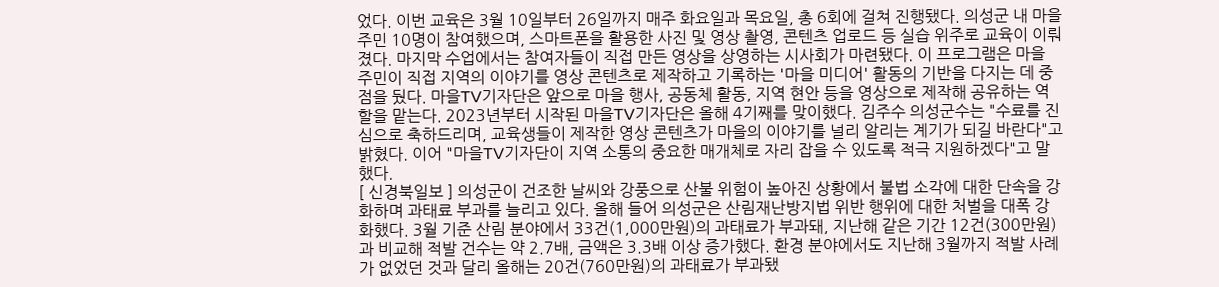었다. 이번 교육은 3월 10일부터 26일까지 매주 화요일과 목요일, 총 6회에 걸쳐 진행됐다. 의성군 내 마을 주민 10명이 참여했으며, 스마트폰을 활용한 사진 및 영상 촬영, 콘텐츠 업로드 등 실습 위주로 교육이 이뤄졌다. 마지막 수업에서는 참여자들이 직접 만든 영상을 상영하는 시사회가 마련됐다. 이 프로그램은 마을 주민이 직접 지역의 이야기를 영상 콘텐츠로 제작하고 기록하는 '마을 미디어' 활동의 기반을 다지는 데 중점을 뒀다. 마을TV기자단은 앞으로 마을 행사, 공동체 활동, 지역 현안 등을 영상으로 제작해 공유하는 역할을 맡는다. 2023년부터 시작된 마을TV기자단은 올해 4기째를 맞이했다. 김주수 의성군수는 "수료를 진심으로 축하드리며, 교육생들이 제작한 영상 콘텐츠가 마을의 이야기를 널리 알리는 계기가 되길 바란다"고 밝혔다. 이어 "마을TV기자단이 지역 소통의 중요한 매개체로 자리 잡을 수 있도록 적극 지원하겠다"고 말했다.
[ 신경북일보 ] 의성군이 건조한 날씨와 강풍으로 산불 위험이 높아진 상황에서 불법 소각에 대한 단속을 강화하며 과태료 부과를 늘리고 있다. 올해 들어 의성군은 산림재난방지법 위반 행위에 대한 처벌을 대폭 강화했다. 3월 기준 산림 분야에서 33건(1,000만원)의 과태료가 부과돼, 지난해 같은 기간 12건(300만원)과 비교해 적발 건수는 약 2.7배, 금액은 3.3배 이상 증가했다. 환경 분야에서도 지난해 3월까지 적발 사례가 없었던 것과 달리 올해는 20건(760만원)의 과태료가 부과됐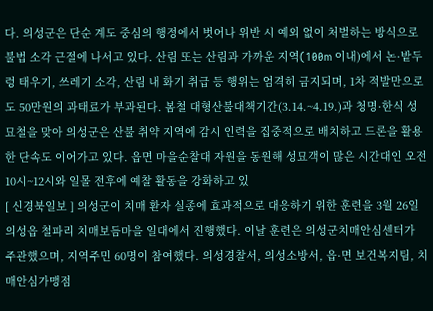다. 의성군은 단순 계도 중심의 행정에서 벗어나 위반 시 예외 없이 처벌하는 방식으로 불법 소각 근절에 나서고 있다. 산림 또는 산림과 가까운 지역(100m 이내)에서 논·밭두렁 태우기, 쓰레기 소각, 산림 내 화기 취급 등 행위는 엄격히 금지되며, 1차 적발만으로도 50만원의 과태료가 부과된다. 봄철 대형산불대책기간(3.14.~4.19.)과 청명·한식 성묘철을 맞아 의성군은 산불 취약 지역에 감시 인력을 집중적으로 배치하고 드론을 활용한 단속도 이어가고 있다. 읍면 마을순찰대 자원을 동원해 성묘객이 많은 시간대인 오전 10시~12시와 일몰 전후에 예찰 활동을 강화하고 있
[ 신경북일보 ] 의성군이 치매 환자 실종에 효과적으로 대응하기 위한 훈련을 3월 26일 의성읍 철파리 치매보듬마을 일대에서 진행했다. 이날 훈련은 의성군치매안심센터가 주관했으며, 지역주민 60명이 참여했다. 의성경찰서, 의성소방서, 읍·면 보건복지팀, 치매안심가맹점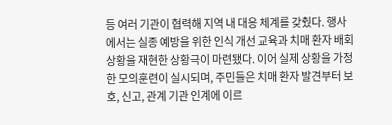등 여러 기관이 협력해 지역 내 대응 체계를 갖췄다. 행사에서는 실종 예방을 위한 인식 개선 교육과 치매 환자 배회 상황을 재현한 상황극이 마련됐다. 이어 실제 상황을 가정한 모의훈련이 실시되며, 주민들은 치매 환자 발견부터 보호, 신고, 관계 기관 인계에 이르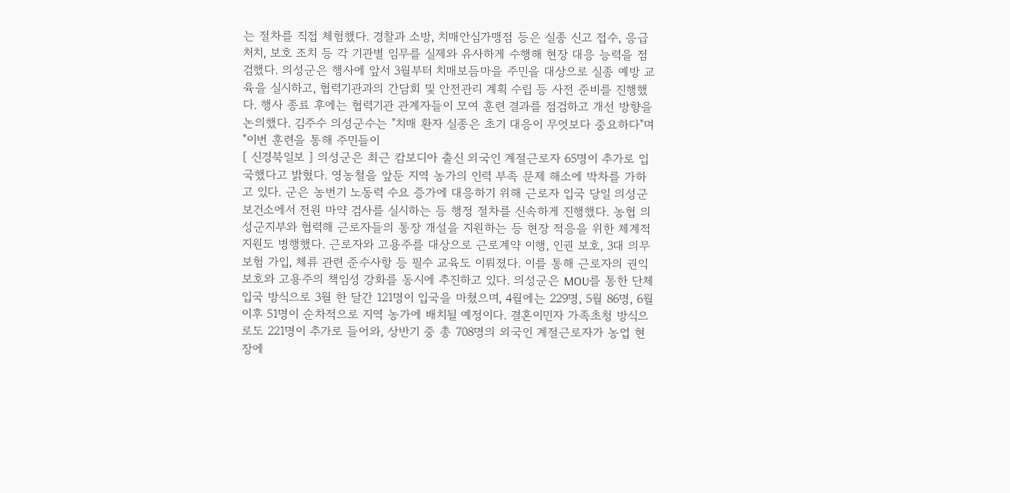는 절차를 직접 체험했다. 경찰과 소방, 치매안심가맹점 등은 실종 신고 접수, 응급처치, 보호 조치 등 각 기관별 임무를 실제와 유사하게 수행해 현장 대응 능력을 점검했다. 의성군은 행사에 앞서 3월부터 치매보듬마을 주민을 대상으로 실종 예방 교육을 실시하고, 협력기관과의 간담회 및 안전관리 계획 수립 등 사전 준비를 진행했다. 행사 종료 후에는 협력기관 관계자들이 모여 훈련 결과를 점검하고 개선 방향을 논의했다. 김주수 의성군수는 "치매 환자 실종은 초기 대응이 무엇보다 중요하다"며 "이번 훈련을 통해 주민들이
[ 신경북일보 ] 의성군은 최근 캄보디아 출신 외국인 계절근로자 65명이 추가로 입국했다고 밝혔다. 영농철을 앞둔 지역 농가의 인력 부족 문제 해소에 박차를 가하고 있다. 군은 농번기 노동력 수요 증가에 대응하기 위해 근로자 입국 당일 의성군보건소에서 전원 마약 검사를 실시하는 등 행정 절차를 신속하게 진행했다. 농협 의성군지부와 협력해 근로자들의 통장 개설을 지원하는 등 현장 적응을 위한 체계적 지원도 병행했다. 근로자와 고용주를 대상으로 근로계약 이행, 인권 보호, 3대 의무보험 가입, 체류 관련 준수사항 등 필수 교육도 이뤄졌다. 이를 통해 근로자의 권익 보호와 고용주의 책임성 강화를 동시에 추진하고 있다. 의성군은 MOU를 통한 단체 입국 방식으로 3월 한 달간 121명이 입국을 마쳤으며, 4월에는 229명, 5월 86명, 6월 이후 51명이 순차적으로 지역 농가에 배치될 예정이다. 결혼이민자 가족초청 방식으로도 221명이 추가로 들어와, 상반기 중 총 708명의 외국인 계절근로자가 농업 현장에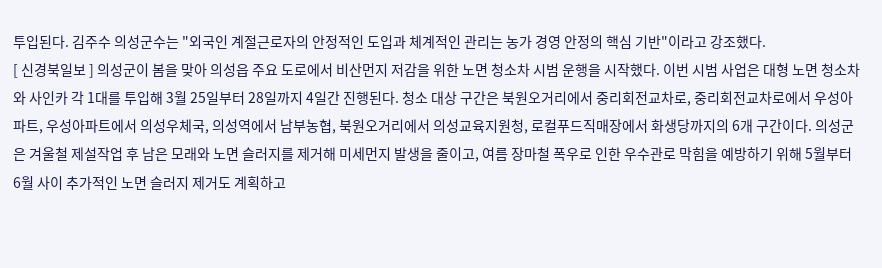투입된다. 김주수 의성군수는 "외국인 계절근로자의 안정적인 도입과 체계적인 관리는 농가 경영 안정의 핵심 기반"이라고 강조했다.
[ 신경북일보 ] 의성군이 봄을 맞아 의성읍 주요 도로에서 비산먼지 저감을 위한 노면 청소차 시범 운행을 시작했다. 이번 시범 사업은 대형 노면 청소차와 사인카 각 1대를 투입해 3월 25일부터 28일까지 4일간 진행된다. 청소 대상 구간은 북원오거리에서 중리회전교차로, 중리회전교차로에서 우성아파트, 우성아파트에서 의성우체국, 의성역에서 남부농협, 북원오거리에서 의성교육지원청, 로컬푸드직매장에서 화생당까지의 6개 구간이다. 의성군은 겨울철 제설작업 후 남은 모래와 노면 슬러지를 제거해 미세먼지 발생을 줄이고, 여름 장마철 폭우로 인한 우수관로 막힘을 예방하기 위해 5월부터 6월 사이 추가적인 노면 슬러지 제거도 계획하고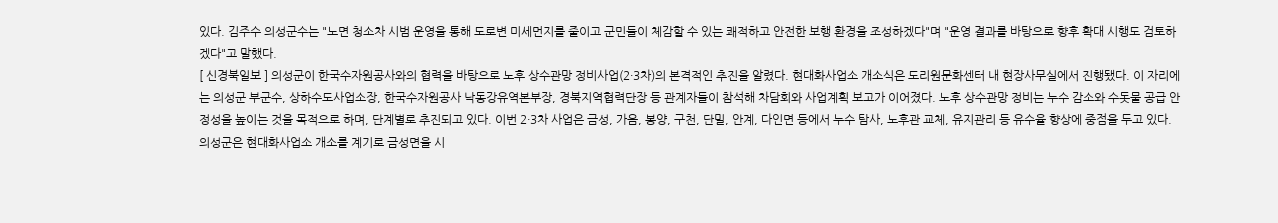있다. 김주수 의성군수는 "노면 청소차 시범 운영을 통해 도로변 미세먼지를 줄이고 군민들이 체감할 수 있는 쾌적하고 안전한 보행 환경을 조성하겠다"며 "운영 결과를 바탕으로 향후 확대 시행도 검토하겠다"고 말했다.
[ 신경북일보 ] 의성군이 한국수자원공사와의 협력을 바탕으로 노후 상수관망 정비사업(2·3차)의 본격적인 추진을 알렸다. 현대화사업소 개소식은 도리원문화센터 내 현장사무실에서 진행됐다. 이 자리에는 의성군 부군수, 상하수도사업소장, 한국수자원공사 낙동강유역본부장, 경북지역협력단장 등 관계자들이 참석해 차담회와 사업계획 보고가 이어졌다. 노후 상수관망 정비는 누수 감소와 수돗물 공급 안정성을 높이는 것을 목적으로 하며, 단계별로 추진되고 있다. 이번 2·3차 사업은 금성, 가음, 봉양, 구천, 단밀, 안계, 다인면 등에서 누수 탐사, 노후관 교체, 유지관리 등 유수율 향상에 중점을 두고 있다. 의성군은 현대화사업소 개소를 계기로 금성면을 시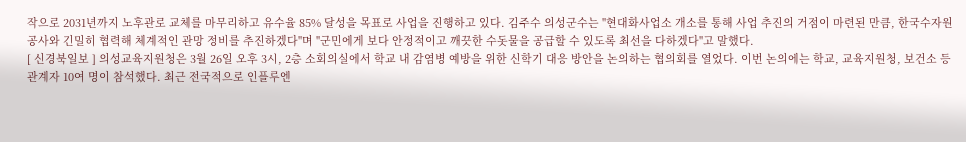작으로 2031년까지 노후관로 교체를 마무리하고 유수율 85% 달성을 목표로 사업을 진행하고 있다. 김주수 의성군수는 "현대화사업소 개소를 통해 사업 추진의 거점이 마련된 만큼, 한국수자원공사와 긴밀히 협력해 체계적인 관망 정비를 추진하겠다"며 "군민에게 보다 안정적이고 깨끗한 수돗물을 공급할 수 있도록 최선을 다하겠다"고 말했다.
[ 신경북일보 ] 의성교육지원청은 3월 26일 오후 3시, 2층 소회의실에서 학교 내 감염병 예방을 위한 신학기 대응 방안을 논의하는 협의회를 열었다. 이번 논의에는 학교, 교육지원청, 보건소 등 관계자 10여 명이 참석했다. 최근 전국적으로 인플루엔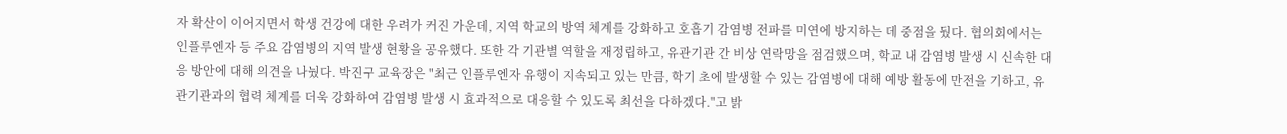자 확산이 이어지면서 학생 건강에 대한 우려가 커진 가운데, 지역 학교의 방역 체계를 강화하고 호흡기 감염병 전파를 미연에 방지하는 데 중점을 뒀다. 협의회에서는 인플루엔자 등 주요 감염병의 지역 발생 현황을 공유했다. 또한 각 기관별 역할을 재정립하고, 유관기관 간 비상 연락망을 점검했으며, 학교 내 감염병 발생 시 신속한 대응 방안에 대해 의견을 나눴다. 박진구 교육장은 "최근 인플루엔자 유행이 지속되고 있는 만큼, 학기 초에 발생할 수 있는 감염병에 대해 예방 활동에 만전을 기하고, 유관기관과의 협력 체계를 더욱 강화하여 감염병 발생 시 효과적으로 대응할 수 있도록 최선을 다하겠다."고 밝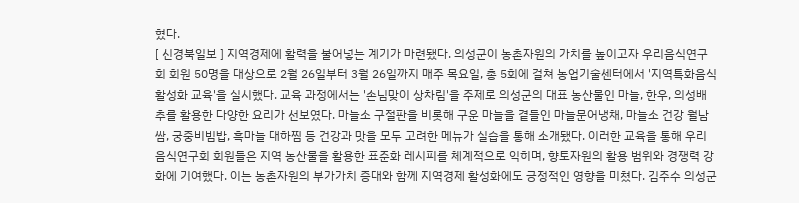혔다.
[ 신경북일보 ] 지역경제에 활력을 불어넣는 계기가 마련됐다. 의성군이 농촌자원의 가치를 높이고자 우리음식연구회 회원 50명을 대상으로 2월 26일부터 3월 26일까지 매주 목요일, 총 5회에 걸쳐 농업기술센터에서 '지역특화음식 활성화 교육'을 실시했다. 교육 과정에서는 '손님맞이 상차림'을 주제로 의성군의 대표 농산물인 마늘, 한우, 의성배추를 활용한 다양한 요리가 선보였다. 마늘소 구절판을 비롯해 구운 마늘을 곁들인 마늘문어냉채, 마늘소 건강 월남쌈, 궁중비빔밥, 흑마늘 대하찜 등 건강과 맛을 모두 고려한 메뉴가 실습을 통해 소개됐다. 이러한 교육을 통해 우리음식연구회 회원들은 지역 농산물을 활용한 표준화 레시피를 체계적으로 익히며, 향토자원의 활용 범위와 경쟁력 강화에 기여했다. 이는 농촌자원의 부가가치 증대와 함께 지역경제 활성화에도 긍정적인 영향을 미쳤다. 김주수 의성군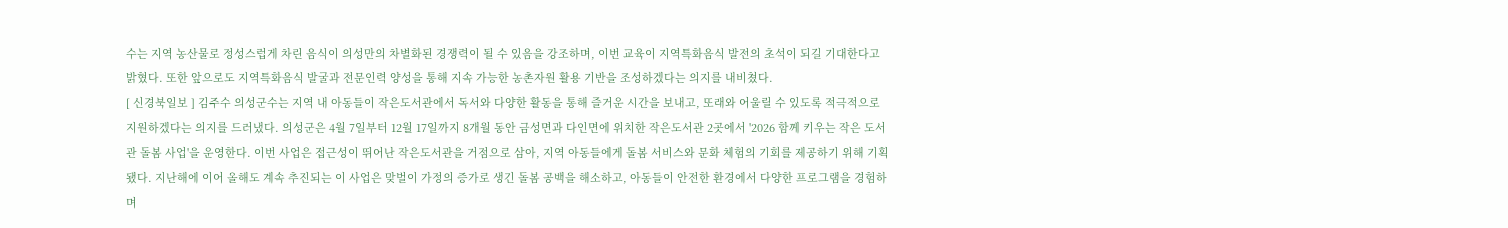수는 지역 농산물로 정성스럽게 차린 음식이 의성만의 차별화된 경쟁력이 될 수 있음을 강조하며, 이번 교육이 지역특화음식 발전의 초석이 되길 기대한다고 밝혔다. 또한 앞으로도 지역특화음식 발굴과 전문인력 양성을 통해 지속 가능한 농촌자원 활용 기반을 조성하겠다는 의지를 내비쳤다.
[ 신경북일보 ] 김주수 의성군수는 지역 내 아동들이 작은도서관에서 독서와 다양한 활동을 통해 즐거운 시간을 보내고, 또래와 어울릴 수 있도록 적극적으로 지원하겠다는 의지를 드러냈다. 의성군은 4월 7일부터 12월 17일까지 8개월 동안 금성면과 다인면에 위치한 작은도서관 2곳에서 '2026 함께 키우는 작은 도서관 돌봄 사업'을 운영한다. 이번 사업은 접근성이 뛰어난 작은도서관을 거점으로 삼아, 지역 아동들에게 돌봄 서비스와 문화 체험의 기회를 제공하기 위해 기획됐다. 지난해에 이어 올해도 계속 추진되는 이 사업은 맞벌이 가정의 증가로 생긴 돌봄 공백을 해소하고, 아동들이 안전한 환경에서 다양한 프로그램을 경험하며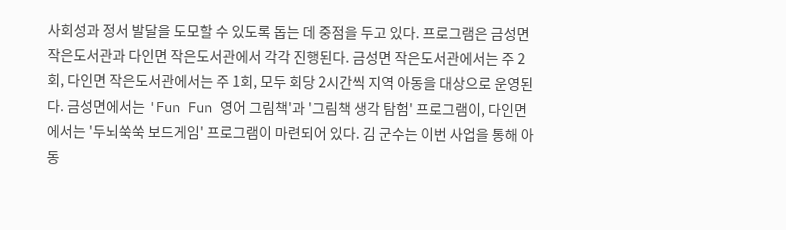사회성과 정서 발달을 도모할 수 있도록 돕는 데 중점을 두고 있다. 프로그램은 금성면 작은도서관과 다인면 작은도서관에서 각각 진행된다. 금성면 작은도서관에서는 주 2회, 다인면 작은도서관에서는 주 1회, 모두 회당 2시간씩 지역 아동을 대상으로 운영된다. 금성면에서는 'Fun Fun 영어 그림책'과 '그림책 생각 탐험' 프로그램이, 다인면에서는 '두뇌쑥쑥 보드게임' 프로그램이 마련되어 있다. 김 군수는 이번 사업을 통해 아동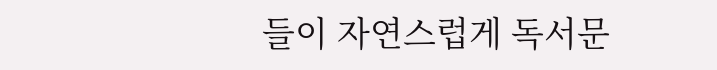들이 자연스럽게 독서문